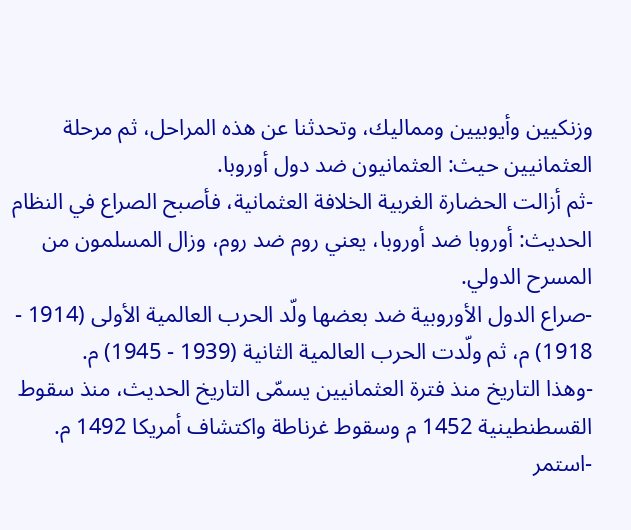وزنكيين وأيوبيين ومماليك، وتحدثنا عن هذه المراحل، ثم مرحلة العثمانيين حيث: العثمانيون ضد دول أوروبا.
-ثم أزالت الحضارة الغربية الخلافة العثمانية، فأصبح الصراع في النظام الحديث: أوروبا ضد أوروبا، يعني روم ضد روم، وزال المسلمون من المسرح الدولي.
-صراع الدول الأوروبية ضد بعضها ولّد الحرب العالمية الأولى (1914 - 1918) م، ثم ولّدت الحرب العالمية الثانية (1939 - 1945) م.
-وهذا التاريخ منذ فترة العثمانيين يسمّى التاريخ الحديث، منذ سقوط القسطنطينية 1452 م وسقوط غرناطة واكتشاف أمريكا 1492 م.
-استمر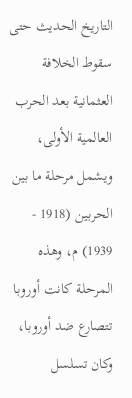التاريخ الحديث حتى سقوط الخلافة العثمانية بعد الحرب العالمية الأولى، ويشمل مرحلة ما بين الحربين (1918 - 1939) م، وهذه المرحلة كانت أوروبا تتصارع ضد أوروبا، وكان تسلسل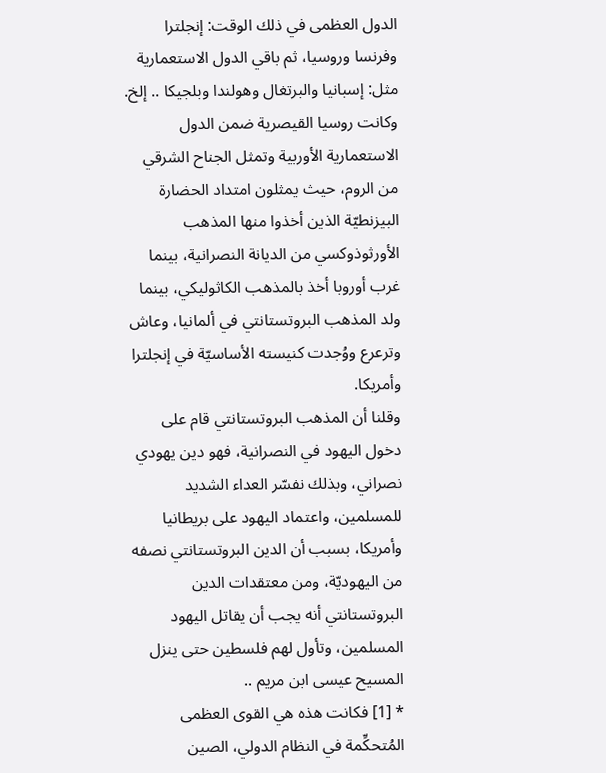الدول العظمى في ذلك الوقت: إنجلترا وفرنسا وروسيا، ثم باقي الدول الاستعمارية مثل: إسبانيا والبرتغال وهولندا وبلجيكا .. إلخ.
وكانت روسيا القيصرية ضمن الدول الاستعمارية الأوربية وتمثل الجناح الشرقي من الروم، حيث يمثلون امتداد الحضارة البيزنطيّة الذين أخذوا منها المذهب الأورثوذوكسي من الديانة النصرانية، بينما غرب أوروبا أخذ بالمذهب الكاثوليكي، بينما ولد المذهب البروتستانتي في ألمانيا، وعاش وترعرع ووُجدت كنيسته الأساسيّة في إنجلترا وأمريكا.
وقلنا أن المذهب البروتستانتي قام على دخول اليهود في النصرانية، فهو دين يهودي نصراني، وبذلك نفسّر العداء الشديد للمسلمين، واعتماد اليهود على بريطانيا وأمريكا، بسبب أن الدين البروتستانتي نصفه من اليهوديّة، ومن معتقدات الدين البروتستانتي أنه يجب أن يقاتل اليهود المسلمين، وتأول لهم فلسطين حتى ينزل المسيح عيسى ابن مريم ..
* [1] فكانت هذه هي القوى العظمى المُتحكِّمة في النظام الدولي، الصين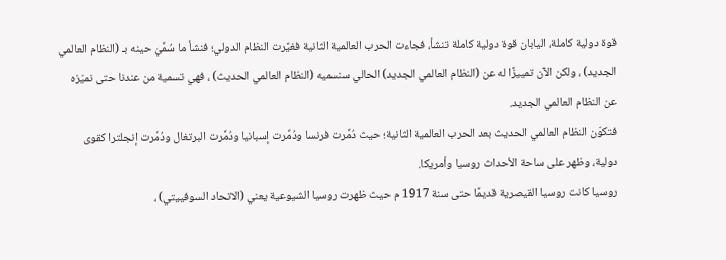قوة دولية كاملة، اليابان قوة دولية كاملة تنشأ، فجاءت الحرب العالمية الثانية فغيَّرت النظام الدولي؛ فنشأ ما سُمِّيَ حينه بـ (النظام العالمي الجديد) ، ولكن الآن تمييزًا له عن (النظام العالمي الجديد) الحالي سنسميه (النظام العالمي الحديث) ، فهي تسمية من عندنا حتى نميّزه عن النظام العالمي الجديد.
فتكوّن النظام العالمي الحديث بعد الحرب العالمية الثانية؛ حيث دُمِّرت فرنسا ودُمِّرت إسبانيا ودُمِّرت البرتغال ودُمِّرت إنجلترا كقوى دولية، وظهر على ساحة الأحداث روسيا وأمريكا.
روسيا كانت روسيا القيصرية قديمًا حتى سنة 1917 م حيث ظهرت روسيا الشيوعية يعني (الاتحاد السوفييتي) ،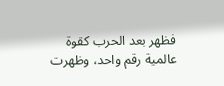فظهر بعد الحرب كقوة عالمية رقم واحد، وظهرت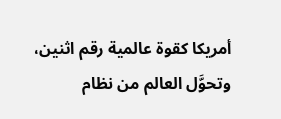أمريكا كقوة عالمية رقم اثنين، وتحوَّل العالم من نظام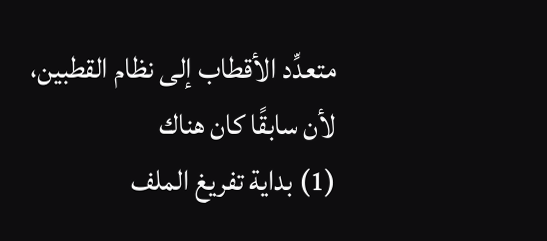متعدِّد الأقطاب إلى نظام القطبين، لأن سابقًا كان هناك
(1) بداية تفريغ الملف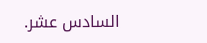السادس عشر.